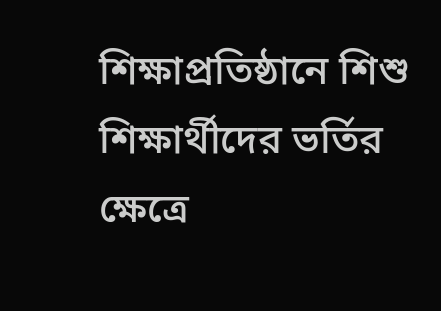শিক্ষাপ্রতিষ্ঠানে শিশু শিক্ষার্থীদের ভর্তির ক্ষেত্রে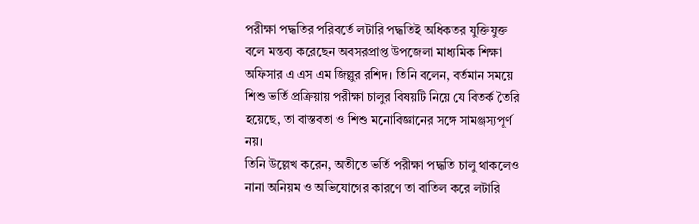পরীক্ষা পদ্ধতির পরিবর্তে লটারি পদ্ধতিই অধিকতর যুক্তিযুক্ত বলে মন্তব্য করেছেন অবসরপ্রাপ্ত উপজেলা মাধ্যমিক শিক্ষা অফিসার এ এস এম জিল্লুর রশিদ। তিনি বলেন, বর্তমান সময়ে শিশু ভর্তি প্রক্রিয়ায় পরীক্ষা চালুর বিষয়টি নিয়ে যে বিতর্ক তৈরি হয়েছে, তা বাস্তবতা ও শিশু মনোবিজ্ঞানের সঙ্গে সামঞ্জস্যপূর্ণ নয়।
তিনি উল্লেখ করেন, অতীতে ভর্তি পরীক্ষা পদ্ধতি চালু থাকলেও নানা অনিয়ম ও অভিযোগের কারণে তা বাতিল করে লটারি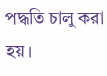পদ্ধতি চালু করা হয়।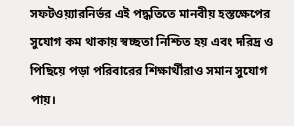সফটওয়্যারনির্ভর এই পদ্ধতিতে মানবীয় হস্তক্ষেপের সুযোগ কম থাকায় স্বচ্ছতা নিশ্চিত হয় এবং দরিদ্র ও পিছিয়ে পড়া পরিবারের শিক্ষার্থীরাও সমান সুযোগ পায়।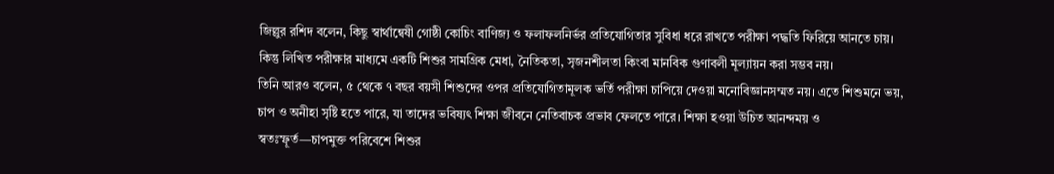জিল্লুর রশিদ বলেন, কিছু স্বার্থান্বেষী গোষ্ঠী কোচিং বাণিজ্য ও ফলাফলনির্ভর প্রতিযোগিতার সুবিধা ধরে রাখতে পরীক্ষা পদ্ধতি ফিরিয়ে আনতে চায়। কিন্তু লিখিত পরীক্ষার মাধ্যমে একটি শিশুর সামগ্রিক মেধা, নৈতিকতা, সৃজনশীলতা কিংবা মানবিক গুণাবলী মূল্যায়ন করা সম্ভব নয়।
তিনি আরও বলেন, ৫ থেকে ৭ বছর বয়সী শিশুদের ওপর প্রতিযোগিতামূলক ভর্তি পরীক্ষা চাপিয়ে দেওয়া মনোবিজ্ঞানসম্মত নয়। এতে শিশুমনে ভয়, চাপ ও অনীহা সৃষ্টি হতে পারে, যা তাদের ভবিষ্যৎ শিক্ষা জীবনে নেতিবাচক প্রভাব ফেলতে পারে। শিক্ষা হওয়া উচিত আনন্দময় ও স্বতঃস্ফূর্ত—চাপমুক্ত পরিবেশে শিশুর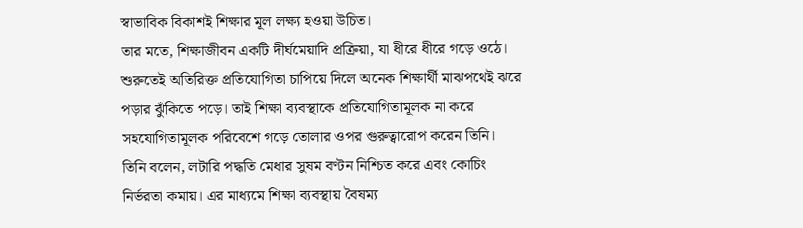স্বাভাবিক বিকাশই শিক্ষার মূল লক্ষ্য হওয়া উচিত।
তার মতে, শিক্ষাজীবন একটি দীর্ঘমেয়াদি প্রক্রিয়া, যা ধীরে ধীরে গড়ে ওঠে। শুরুতেই অতিরিক্ত প্রতিযোগিতা চাপিয়ে দিলে অনেক শিক্ষার্থী মাঝপথেই ঝরে পড়ার ঝুঁকিতে পড়ে। তাই শিক্ষা ব্যবস্থাকে প্রতিযোগিতামূলক না করে সহযোগিতামূলক পরিবেশে গড়ে তোলার ওপর গুরুত্বারোপ করেন তিনি।
তিনি বলেন, লটারি পদ্ধতি মেধার সুষম বণ্টন নিশ্চিত করে এবং কোচিং নির্ভরতা কমায়। এর মাধ্যমে শিক্ষা ব্যবস্থায় বৈষম্য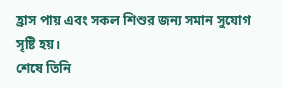হ্রাস পায় এবং সকল শিশুর জন্য সমান সুযোগ সৃষ্টি হয়।
শেষে তিনি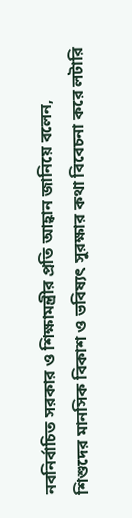নবনির্বাচিত সরকার ও শিক্ষামন্ত্রীর প্রতি আহ্বান জানিয়ে বলেন, শিশুদের মানসিক বিকাশ ও ভবিষ্যৎ সুরক্ষার কথা বিবেচনা করে লটারি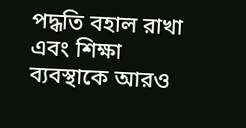পদ্ধতি বহাল রাখা এবং শিক্ষা ব্যবস্থাকে আরও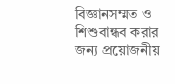বিজ্ঞানসম্মত ও শিশুবান্ধব করার জন্য প্রয়োজনীয়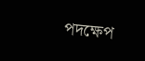পদক্ষেপ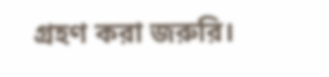গ্রহণ করা জরুরি।